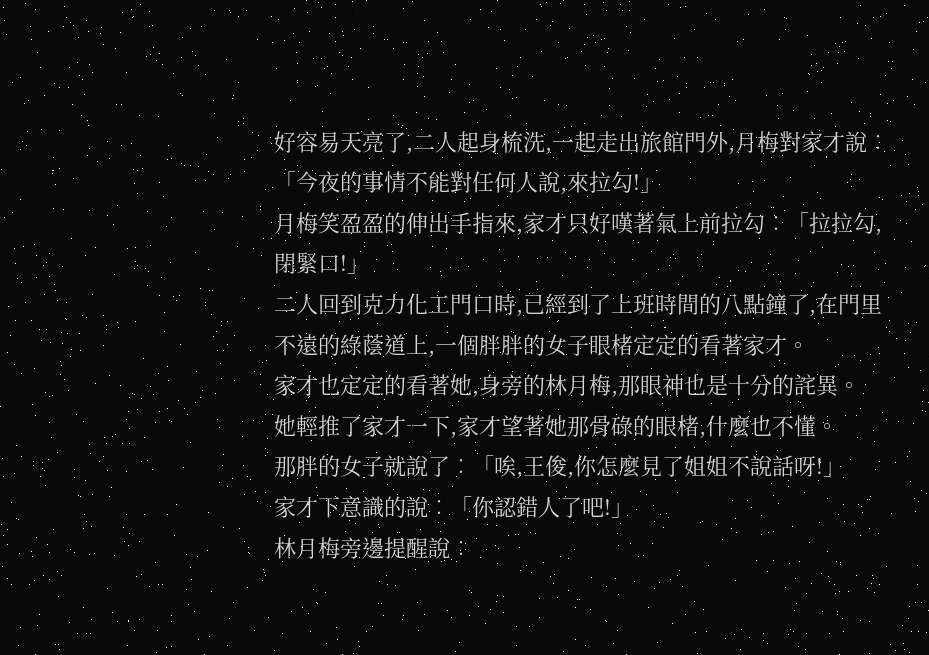好容易天亮了,二人起身梳洗,一起走出旅館門外,月梅對家才說︰「今夜的事情不能對任何人說,來拉勾!」
月梅笑盈盈的伸出手指來,家才只好嘆著氣上前拉勾︰「拉拉勾,閉緊口!」
二人回到克力化工門口時,已經到了上班時間的八點鐘了,在門里不遠的綠蔭道上,一個胖胖的女子眼楮定定的看著家才。
家才也定定的看著她,身旁的林月梅,那眼神也是十分的詫異。
她輕推了家才一下,家才望著她那骨碌的眼楮,什麼也不懂。
那胖的女子就說了︰「唉,王俊,你怎麼見了姐姐不說話呀!」
家才下意識的說︰「你認錯人了吧!」
林月梅旁邊提醒說︰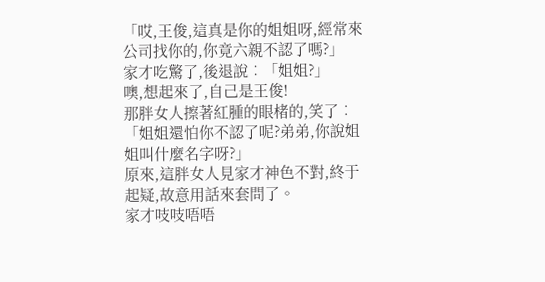「哎,王俊,這真是你的姐姐呀,經常來公司找你的,你竟六親不認了嗎?」
家才吃驚了,後退說︰「姐姐?」
噢,想起來了,自己是王俊!
那胖女人擦著紅腫的眼楮的,笑了︰「姐姐還怕你不認了呢?弟弟,你說姐姐叫什麼名字呀?」
原來,這胖女人見家才神色不對,終于起疑,故意用話來套問了。
家才吱吱唔唔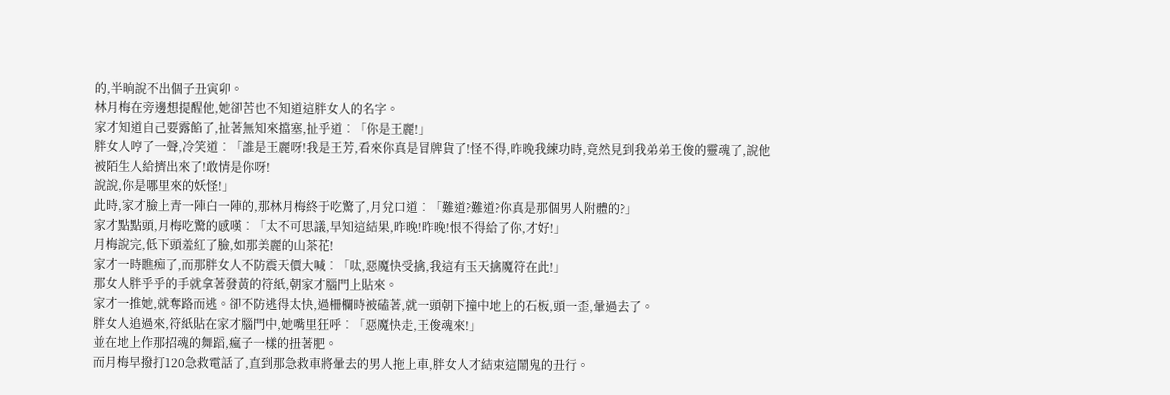的,半晌說不出個子丑寅卯。
林月梅在旁邊想提醒他,她卻苦也不知道這胖女人的名字。
家才知道自己要露餡了,扯著無知來擋塞,扯乎道︰「你是王麗!」
胖女人哼了一聲,冷笑道︰「誰是王麗呀!我是王芳,看來你真是冒牌貨了!怪不得,昨晚我練功時,竟然見到我弟弟王俊的靈魂了,說他被陌生人給擠出來了!敢情是你呀!
說說,你是哪里來的妖怪!」
此時,家才臉上青一陣白一陣的,那林月梅終于吃驚了,月兌口道︰「難道?難道?你真是那個男人附體的?」
家才點點頭,月梅吃驚的感嘆︰「太不可思議,早知這結果,昨晚!昨晚!恨不得給了你,才好!」
月梅說完,低下頭羞紅了臉,如那美麗的山茶花!
家才一時瞧痴了,而那胖女人不防震天價大喊︰「呔,惡魔快受擒,我這有玉天擒魔符在此!」
那女人胖乎乎的手就拿著發黃的符紙,朝家才腦門上貼來。
家才一推她,就奪路而逃。卻不防逃得太快,過柵欄時被磕著,就一頭朝下撞中地上的石板,頭一歪,暈過去了。
胖女人追過來,符紙貼在家才腦門中,她嘴里狂呼︰「惡魔快走,王俊魂來!」
並在地上作那招魂的舞蹈,瘋子一樣的扭著肥。
而月梅早撥打120急救電話了,直到那急救車將暈去的男人拖上車,胖女人才結束這鬧鬼的丑行。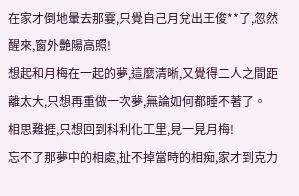在家才倒地暈去那霎,只覺自己月兌出王俊**了,忽然醒來,窗外艷陽高照!
想起和月梅在一起的夢,這麼清晰,又覺得二人之間距離太大,只想再重做一次夢,無論如何都睡不著了。
相思難捱,只想回到科利化工里,見一見月梅!
忘不了那夢中的相處,扯不掉當時的相痴,家才到克力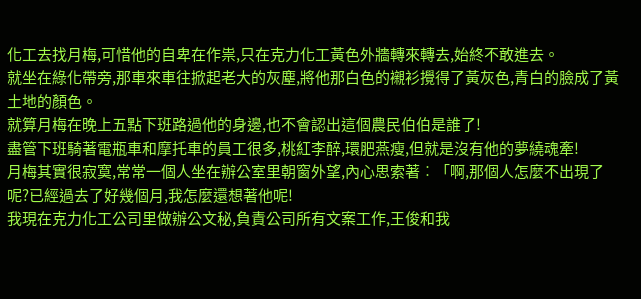化工去找月梅,可惜他的自卑在作祟,只在克力化工黃色外牆轉來轉去,始終不敢進去。
就坐在綠化帶旁,那車來車往掀起老大的灰塵,將他那白色的襯衫攪得了黃灰色,青白的臉成了黃土地的顏色。
就算月梅在晚上五點下班路過他的身邊,也不會認出這個農民伯伯是誰了!
盡管下班騎著電瓶車和摩托車的員工很多,桃紅李醉,環肥燕瘦,但就是沒有他的夢繞魂牽!
月梅其實很寂寞,常常一個人坐在辦公室里朝窗外望,內心思索著︰「啊,那個人怎麼不出現了呢?已經過去了好幾個月,我怎麼還想著他呢!
我現在克力化工公司里做辦公文秘,負責公司所有文案工作,王俊和我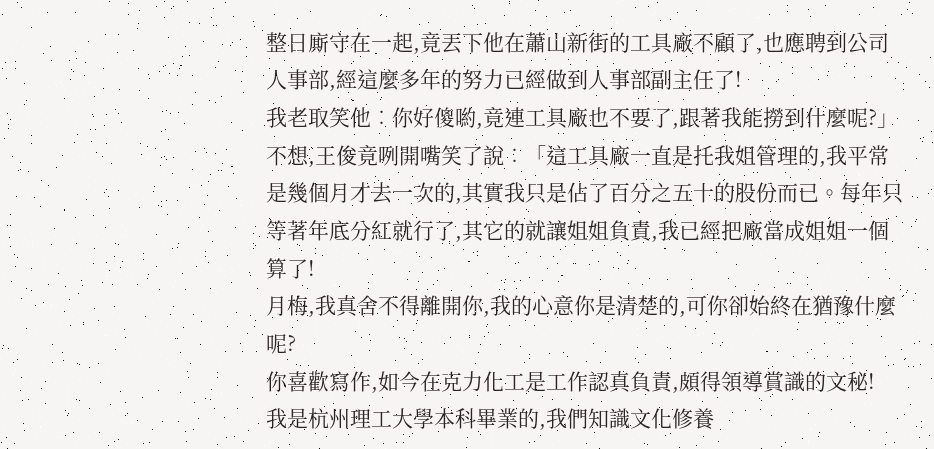整日廝守在一起,竟丟下他在蕭山新街的工具廠不顧了,也應聘到公司人事部,經這麼多年的努力已經做到人事部副主任了!
我老取笑他︰你好傻喲,竟連工具廠也不要了,跟著我能撈到什麼呢?」
不想,王俊竟咧開嘴笑了說︰「這工具廠一直是托我姐管理的,我平常是幾個月才去一次的,其實我只是佔了百分之五十的股份而已。每年只等著年底分紅就行了,其它的就讓姐姐負責,我已經把廠當成姐姐一個算了!
月梅,我真舍不得離開你,我的心意你是清楚的,可你卻始終在猶豫什麼呢?
你喜歡寫作,如今在克力化工是工作認真負責,頗得領導賞識的文秘!
我是杭州理工大學本科畢業的,我們知識文化修養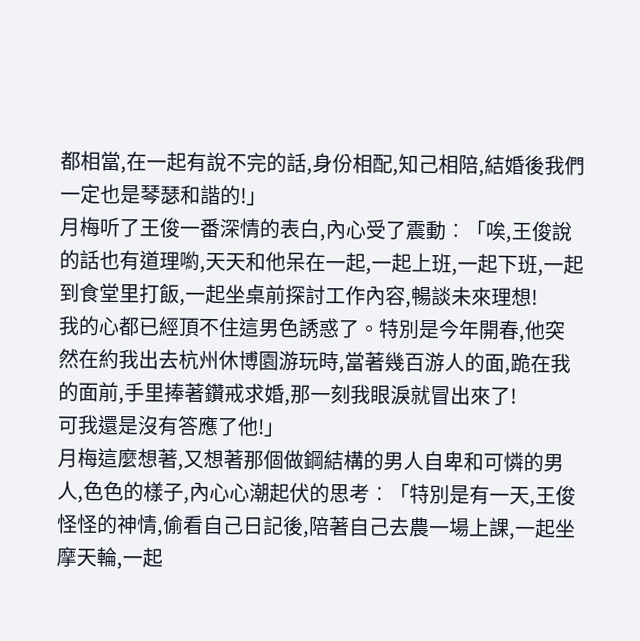都相當,在一起有說不完的話,身份相配,知己相陪,結婚後我們一定也是琴瑟和諧的!」
月梅听了王俊一番深情的表白,內心受了震動︰「唉,王俊說的話也有道理喲,天天和他呆在一起,一起上班,一起下班,一起到食堂里打飯,一起坐桌前探討工作內容,暢談未來理想!
我的心都已經頂不住這男色誘惑了。特別是今年開春,他突然在約我出去杭州休博園游玩時,當著幾百游人的面,跪在我的面前,手里捧著鑽戒求婚,那一刻我眼淚就冒出來了!
可我還是沒有答應了他!」
月梅這麼想著,又想著那個做鋼結構的男人自卑和可憐的男人,色色的樣子,內心心潮起伏的思考︰「特別是有一天,王俊怪怪的神情,偷看自己日記後,陪著自己去農一場上課,一起坐摩天輪,一起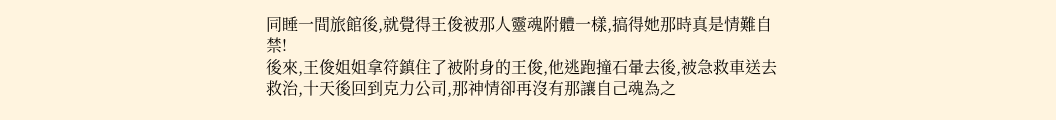同睡一間旅館後,就覺得王俊被那人靈魂附體一樣,搞得她那時真是情難自禁!
後來,王俊姐姐拿符鎮住了被附身的王俊,他逃跑撞石暈去後,被急救車送去救治,十天後回到克力公司,那神情卻再沒有那讓自己魂為之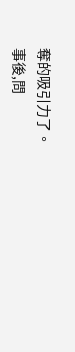奪的吸引力了。
事後,問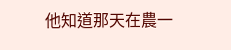他知道那天在農一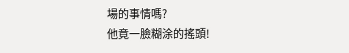場的事情嗎?
他竟一臉糊涂的搖頭!